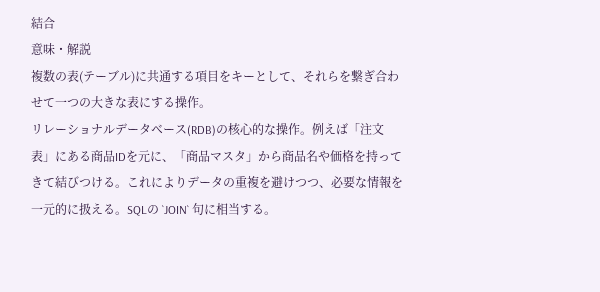結合
意味・解説
複数の表(テーブル)に共通する項目をキーとして、それらを繋ぎ合わせて一つの大きな表にする操作。
リレーショナルデータベース(RDB)の核心的な操作。例えば「注文表」にある商品IDを元に、「商品マスタ」から商品名や価格を持ってきて結びつける。これによりデータの重複を避けつつ、必要な情報を一元的に扱える。SQLの `JOIN` 句に相当する。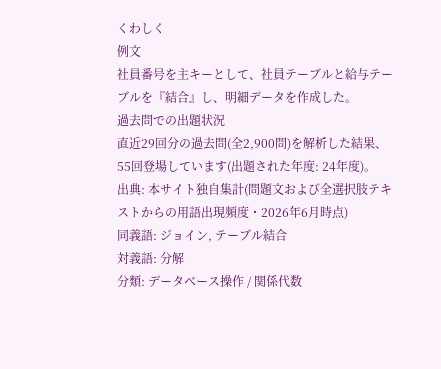くわしく
例文
社員番号を主キーとして、社員テーブルと給与テーブルを『結合』し、明細データを作成した。
過去問での出題状況
直近29回分の過去問(全2,900問)を解析した結果、55回登場しています(出題された年度: 24年度)。
出典: 本サイト独自集計(問題文および全選択肢テキストからの用語出現頻度・2026年6月時点)
同義語: ジョイン, テーブル結合
対義語: 分解
分類: データベース操作 / 関係代数